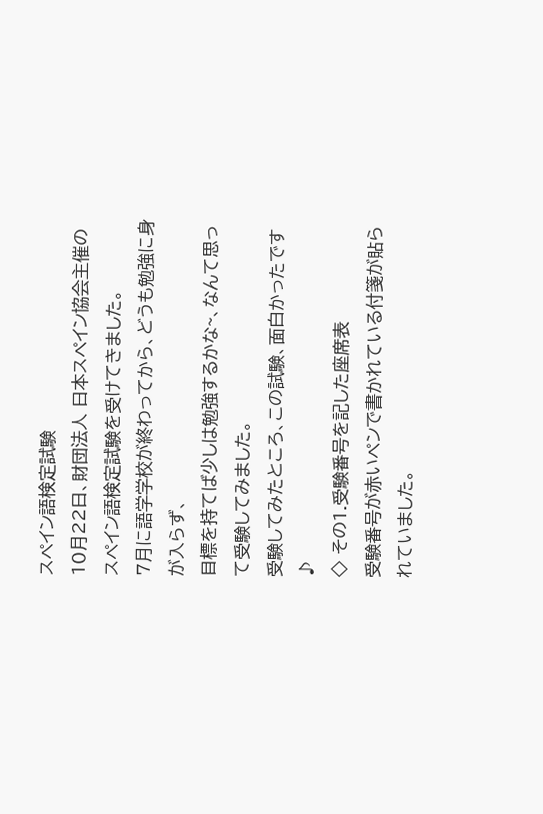スペイン語検定試験
10月22日、財団法人 日本スペイン協会主催のスペイン語検定試験を受けてきました。
7月に語学学校が終わってから、どうも勉強に身が入らず、
目標を持てば少しは勉強するかな~、なんて思って受験してみました。
受験してみたところ、この試験、面白かったです♪
◇ その1.受験番号を記した座席表
受験番号が赤いペンで書かれている付箋が貼られていました。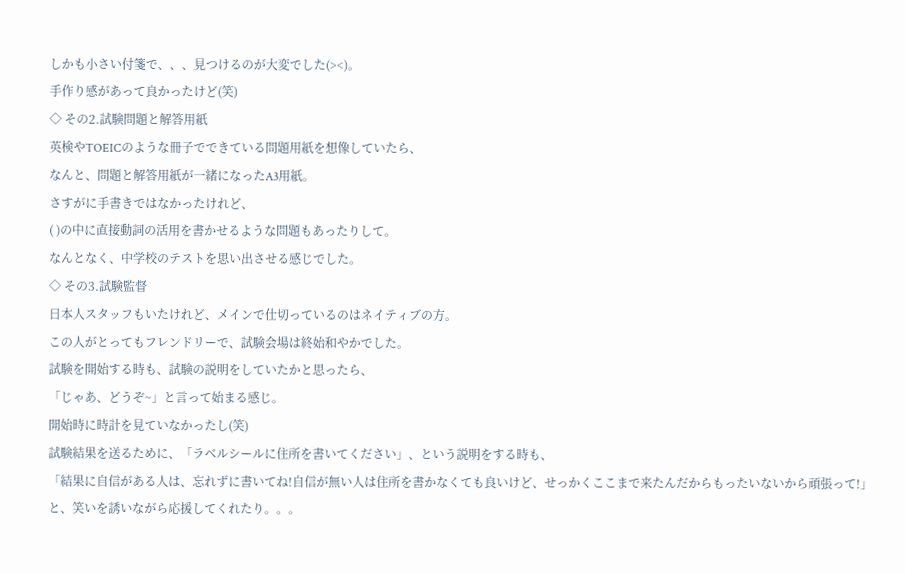しかも小さい付箋で、、、見つけるのが大変でした(><)。
手作り感があって良かったけど(笑)
◇ その2.試験問題と解答用紙
英検やTOEICのような冊子でできている問題用紙を想像していたら、
なんと、問題と解答用紙が一緒になったA3用紙。
さすがに手書きではなかったけれど、
( )の中に直接動詞の活用を書かせるような問題もあったりして。
なんとなく、中学校のテストを思い出させる感じでした。
◇ その3.試験監督
日本人スタッフもいたけれど、メインで仕切っているのはネイティブの方。
この人がとってもフレンドリーで、試験会場は終始和やかでした。
試験を開始する時も、試験の説明をしていたかと思ったら、
「じゃあ、どうぞ~」と言って始まる感じ。
開始時に時計を見ていなかったし(笑)
試験結果を送るために、「ラベルシールに住所を書いてください」、という説明をする時も、
「結果に自信がある人は、忘れずに書いてね!自信が無い人は住所を書かなくても良いけど、せっかくここまで来たんだからもったいないから頑張って!」
と、笑いを誘いながら応援してくれたり。。。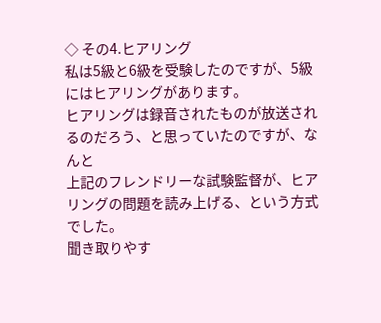◇ その4.ヒアリング
私は5級と6級を受験したのですが、5級にはヒアリングがあります。
ヒアリングは録音されたものが放送されるのだろう、と思っていたのですが、なんと
上記のフレンドリーな試験監督が、ヒアリングの問題を読み上げる、という方式でした。
聞き取りやす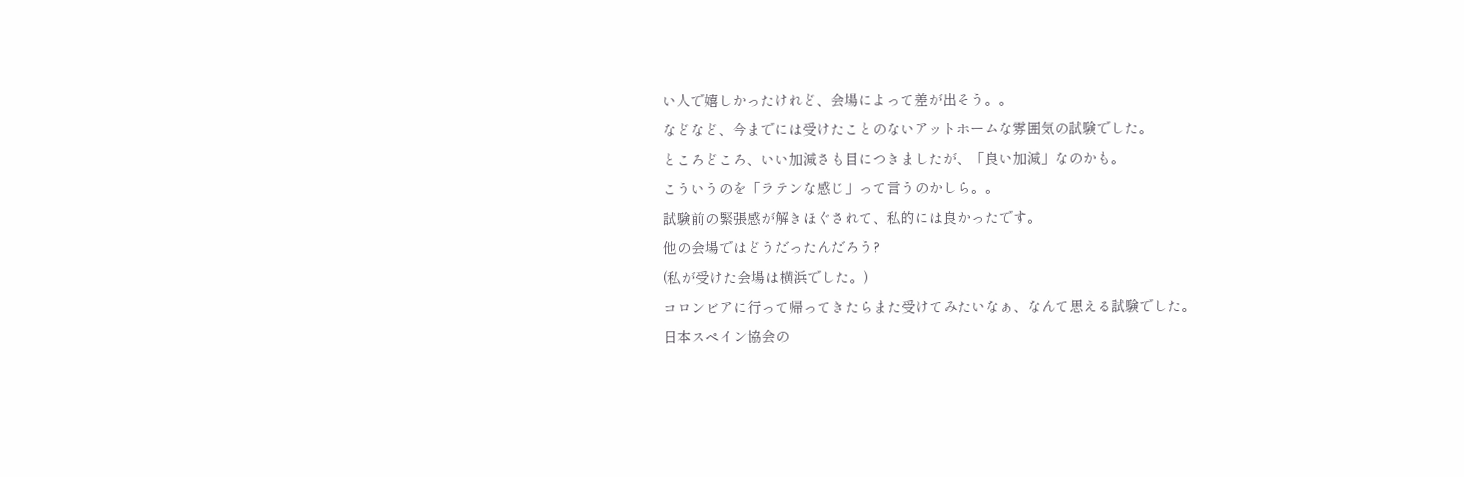い人で嬉しかったけれど、会場によって差が出そう。。
などなど、今までには受けたことのないアットホームな雰囲気の試験でした。
ところどころ、いい加減さも目につきましたが、「良い加減」なのかも。
こういうのを「ラテンな感じ」って言うのかしら。。
試験前の緊張感が解きほぐされて、私的には良かったです。
他の会場ではどうだったんだろう?
(私が受けた会場は横浜でした。)
コロンビアに行って帰ってきたらまた受けてみたいなぁ、なんて思える試験でした。
日本スペイン協会の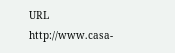URL
http://www.casa-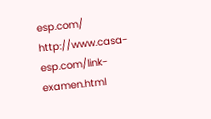esp.com/
http://www.casa-esp.com/link-examen.html